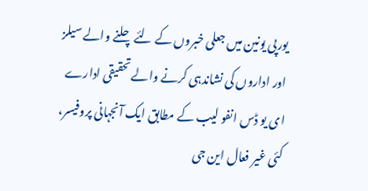یورپی یونین میں جعلی خبروں کے لئے چلنے والے سیلز اور اداروں کی نشاندہی کرنے والے تحقیقی ادارے ای یو ڈس انفو لیب کے مطابق ایک آنجہانی پروفیسر، کئی غیر فعال این جی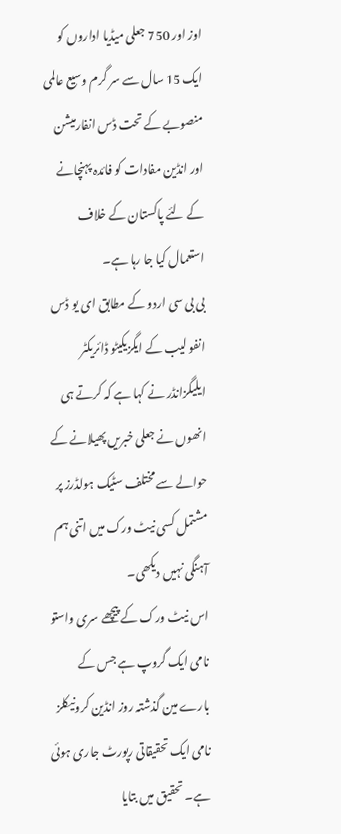اوز اور 750 جعلی میڈیا اداروں کو ایک 15 سال سے سر گرم وسیع عالمی منصوبے کے تحت ڈس انفارمیشن اور انڈین مفادات کو فائدہ پہنچانے کے لئے پاکستان کے خلاف استعمال کیا جا رہا ہے۔
بی بی سی اردو کے مطابق ای یو ڈس انفو لیب کے ایگزیکیٹو ڈائریکٹر ایلیگزانڈر نے کہا ہے کہ کرتے ہی انھوں نے جعلی خبریں پھیلانے کے حوالے سے مختلف سٹیک ہولڈرز پر مشتمل کسی نیٹ ورک میں اتنی ہم آہنگی نہیں دیکھی۔
اس نیٹ ورک کے پیچھے سری واستو نامی ایک گروپ ہے جس کے بارے مین گذشتہ روز انڈین کرونیکلز نامی ایک تحقیقاتی رپورٹ جاری ہوئی ہے۔ تحقیق میں بتایا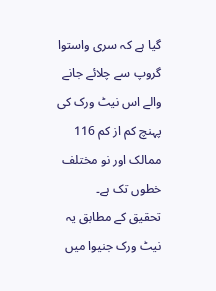گیا ہے کہ سری واستوا گروپ سے چلائے جانے والے اس نیٹ ورک کی پہنچ کم از کم 116 ممالک اور نو مختلف خطوں تک ہے۔
تحقیق کے مطابق یہ نیٹ ورک جنیوا میں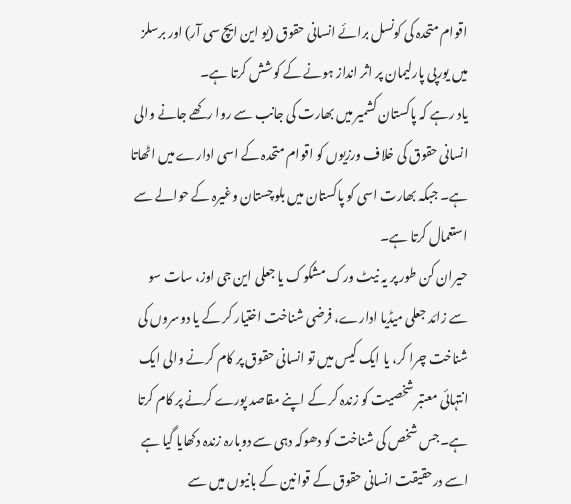اقوام متحدہ کی کونسل برائے انسانی حقوق (یو این ایچ سی آر) اور برسلز میں یورپی پارلیمان پر اثر انداز ہونے کے کوشش کرتا ہے۔
یاد رہے کہ پاکستان کشمیر میں بھارت کی جانب سے روا رکھے جانے والی انسانی حقوق کی خلاف ورزیوں کو اقوام متحدہ کے اسی ادارے میں اٹھاتا ہے۔ جبکہ بھارت اسی کو پاکستان میں بلوچستان وغیرہ کے حوالے سے استعمال کرتا ہے۔
حیران کن طور پر یہ نیٹ ورک مشکوک یا جعلی این جی اوز، سات سو سے زائد جعلی میڈیا ادارے، فرضی شناخت اختیار کر کے یا دوسروں کی شناخت چرا کر، یا ایک کیس میں تو انسانی حقوق پر کام کرنے والی ایک انتہائی معتبر شخصیت کو زندہ کر کے اپنے مقاصد پورے کرنے پر کام کرتا ہے۔جس شخص کی شناخت کو دھوکہ دہی سے دوبارہ زندہ دکھایا گیا ہے اسے درحقیقت انسانی حقوق کے قوانین کے بانیوں میں سے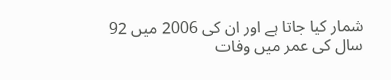شمار کیا جاتا ہے اور ان کی 2006 میں 92 سال کی عمر میں وفات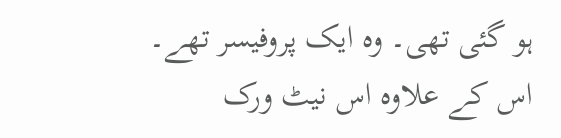ہو گئی تھی۔ وہ ایک پروفیسر تھے۔
اس کے علاوہ اس نیٹ ورک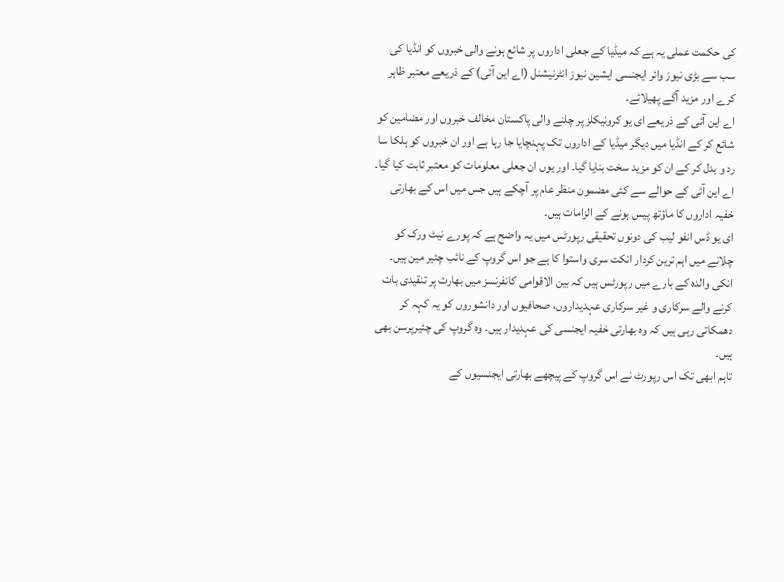کی حکمت عملی یہ ہے کہ میڈیا کے جعلی اداروں پر شائع ہونے والی خبروں کو انڈیا کی سب سے بڑی نیوز وائر ایجنسی ایشین نیوز انٹرنیشنل (اے این آئی) کے ذریعے معتبر ظاہر کرے اور مزید آگے پھیلائے۔
اے این آئی کے ذریعے ای یو کرونیکلز پر چلنے والی پاکستان مخالف خبروں اور مضامین کو شائع کر کے انڈیا میں دیگر میڈیا کے اداروں تک پہنچایا جا رہا ہے اور ان خبروں کو ہلکا سا رد و بدل کر کے ان کو مزید سخت بنایا گیا۔ اور یوں ان جعلی معلومات کو معتبر ثابت کیا گیا۔
اے این آئی کے حوالے سے کئی مضمون منظر عام پر آچکے ہیں جس میں اس کے بھارتی خفیہ اداروں کا ماؤتھ پیس ہونے کے الزامات ہیں۔
ای یو ڈس انفو لیب کی دونوں تحقیقی رپورٹس میں یہ واضح ہے کہ پورے نیٹ ورک کو چلانے میں اہم ترین کردار انکت سری واستوا کا ہے جو اس گروپ کے نائب چئیر مین ہیں۔ انکی والدہ کے بارے میں رپورٹس ہیں کہ بین الاقوامی کانفرنسز میں بھارت پر تنقیدی بات کرنے والے سرکاری و غیر سرکاری عہدیداروں، صحافیوں اور دانشوروں کو یہ کہہ کر دھمکاتی رہی ہیں کہ وہ بھارتی خفیہ ایجنسی کی عہدیدار ہیں۔ وہ گروپ کی چئیرپرسن بھی ہیں۔
تاہم ابھی تک اس رپورٹ نے اس گروپ کے پیچھے بھارتی ایجنسیوں کے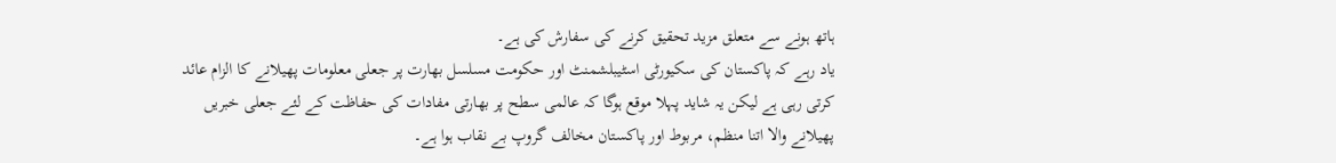ہاتھ ہونے سے متعلق مزید تحقیق کرنے کی سفارش کی ہے۔
یاد رہے کہ پاکستان کی سکیورٹی اسٹیبلشمنٹ اور حکومت مسلسل بھارت پر جعلی معلومات پھیلانے کا الزام عائد کرتی رہی ہے لیکن یہ شاید پہلا موقع ہوگا کہ عالمی سطح پر بھارتی مفادات کی حفاظت کے لئے جعلی خبریں پھیلانے والا اتنا منظم، مربوط اور پاکستان مخالف گروپ بے نقاب ہوا ہے۔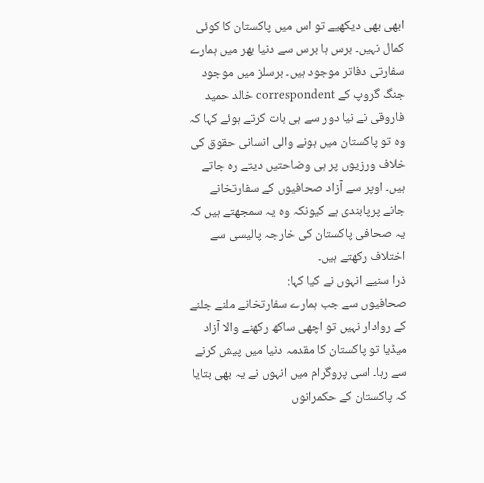ابھی بھی دیکھیے تو اس میں پاکستان کا کوئی کمال نہیں۔ برس ہا برس سے دنیا بھر میں ہمارے سفارتی دفاتر موجود ہیں۔ برسلز میں موجود جنگ گروپ کے correspondent خالد حمید فاروقی نے نیا دور سے ہی بات کرتے ہوئے کہا کہ وہ تو پاکستان میں ہونے والی انسانی حقوق کی خلاف ورزیوں پر ہی وضاحتیں دیتے رہ جاتے ہیں۔ اوپر سے آزاد صحافیوں کے سفارتخانے جانے پرپابندی ہے کیونکہ وہ یہ سمجھتے ہیں کہ یہ صحافی پاکستان کی خارجہ پالیسی سے اختلاف رکھتے ہیں۔
ذرا سنیے انہوں نے کیا کہا:
صحافیوں سے جب ہمارے سفارتخانے ملنے جلنے کے روادار نہیں تو اچھی ساکھ رکھنے والا آزاد میڈیا تو پاکستان کا مقدمہ دنیا میں پیش کرنے سے رہا۔ اسی پروگرام میں انہوں نے یہ بھی بتایا کہ پاکستان کے حکمرانوں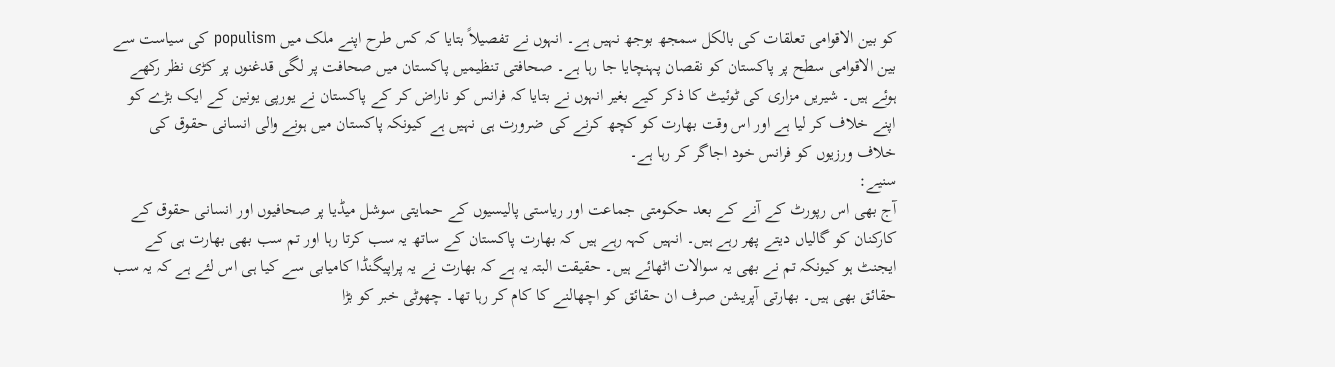کو بین الاقوامی تعلقات کی بالکل سمجھ بوجھ نہیں ہے۔ انہوں نے تفصیلاً بتایا کہ کس طرح اپنے ملک میں populism کی سیاست سے بین الاقوامی سطح پر پاکستان کو نقصان پہنچایا جا رہا ہے۔ صحافتی تنظیمیں پاکستان میں صحافت پر لگی قدغنوں پر کڑی نظر رکھے ہوئے ہیں۔ شیریں مزاری کی ٹوئیٹ کا ذکر کیے بغیر انہوں نے بتایا کہ فرانس کو ناراض کر کے پاکستان نے یورپی یونین کے ایک بڑے کو اپنے خلاف کر لیا ہے اور اس وقت بھارت کو کچھ کرنے کی ضرورت ہی نہیں ہے کیونکہ پاکستان میں ہونے والی انسانی حقوق کی خلاف ورزیوں کو فرانس خود اجاگر کر رہا ہے۔
سنیے:
آج بھی اس رپورٹ کے آنے کے بعد حکومتی جماعت اور ریاستی پالیسیوں کے حمایتی سوشل میڈیا پر صحافیوں اور انسانی حقوق کے کارکنان کو گالیاں دیتے پھر رہے ہیں۔ انہیں کہہ رہے ہیں کہ بھارت پاکستان کے ساتھ یہ سب کرتا رہا اور تم سب بھی بھارت ہی کے ایجنٹ ہو کیونکہ تم نے بھی یہ سوالات اٹھائے ہیں۔ حقیقت البتہ یہ ہے کہ بھارت نے یہ پراپیگنڈا کامیابی سے کیا ہی اس لئے ہے کہ یہ سب حقائق بھی ہیں۔ بھارتی آپریشن صرف ان حقائق کو اچھالنے کا کام کر رہا تھا۔ چھوٹی خبر کو بڑا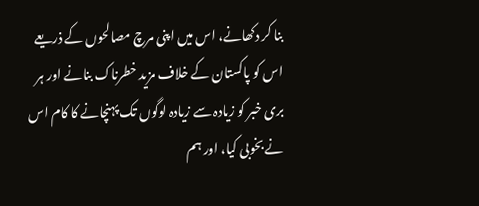بنا کر دکھانے، اس میں اپنی مرچ مصالحوں کے ذریعے اس کو پاکستان کے خلاف مزید خطرناک بنانے اور ہر بری خبر کو زیادہ سے زیادہ لوگوں تک پہنچانے کا کام اس نے بخوبی کیا، اور ہم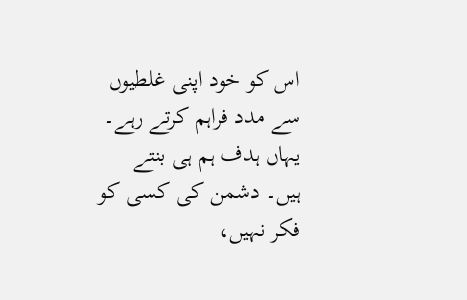اس کو خود اپنی غلطیوں سے مدد فراہم کرتے رہے۔
یہاں ہدف ہم ہی بنتے ہیں۔ دشمن کی کسی کو فکر نہیں،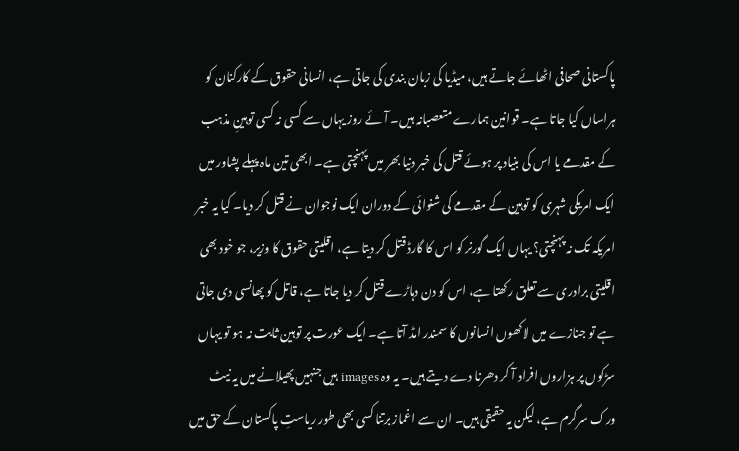پاکستانی صحافی اٹھائے جاتے ہیں، میڈیا کی زبان بندی کی جاتی ہے، انسانی حقوق کے کارکنان کو ہراساں کیا جاتا ہے۔ قوانین ہمارے متعصبانہ ہیں۔ آئے روز یہاں سے کسی نہ کسی توہینِ مذہب کے مقدمے یا اس کی بنیاد پر ہوئے قتل کی خبر دنیا بھر میں پہنچتی ہے۔ ابھی تین ماہ پہلے پشاور میں ایک امریکی شہری کو توہین کے مقدمے کی شنوائی کے دوران ایک نوجوان نے قتل کر دیا۔ کیا یہ خبر امریکہ تک نہ پہنچتی؟ یہاں ایک گورنر کو اس کا گارڈ قتل کر دیتا ہے، اقلیتی حقوق کا وزیر، جو خود بھی اقلیتی برادری سے تعلق رکھتا ہے، اس کو دن دہاڑے قتل کر دیا جاتا ہے، قاتل کو پھانسی دی جاتی ہے تو جنازے میں لاکھوں انسانوں کا سمندر امڈ آتا ہے۔ ایک عورت پر توہین ثابت نہ ہو تو یہاں سڑکوں پر ہزاروں افراد آ کر دھرنا دے دیتے ہیں۔ یہ وہ images ہیں جنہیں پھیلانے میں یہ نیٹ ورک سرگرم ہے، لیکن یہ حقیقی ہیں۔ ان سے اغماز برتنا کسی بھی طور ریاستِ پاکستان کے حق میں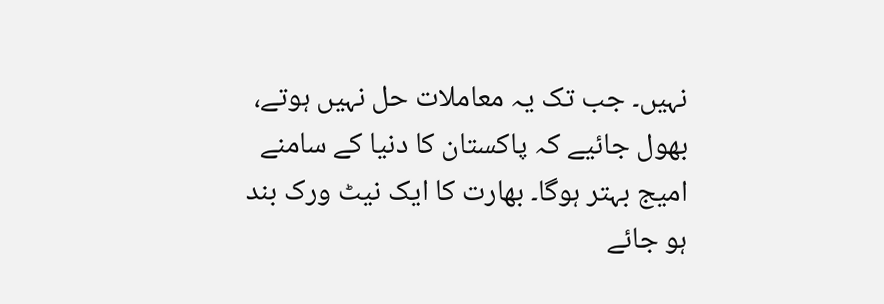نہیں۔ جب تک یہ معاملات حل نہیں ہوتے، بھول جائیے کہ پاکستان کا دنیا کے سامنے امیج بہتر ہوگا۔ بھارت کا ایک نیٹ ورک بند ہو جائے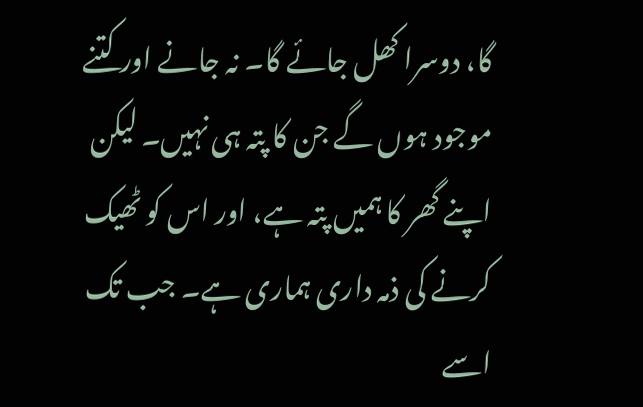گا، دوسرا کھل جائے گا۔ نہ جانے اور کتنے موجود ہوں گے جن کا پتہ ہی نہیں۔ لیکن اپنے گھر کا ہمیں پتہ ہے، اور اس کو ٹھیک کرنے کی ذمہ داری ہماری ہے۔ جب تک اسے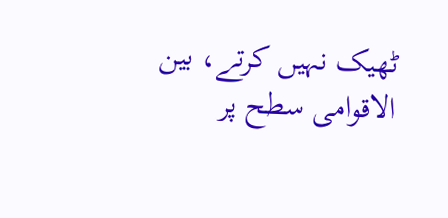ٹھیک نہیں کرتے، بین الاقوامی سطح پر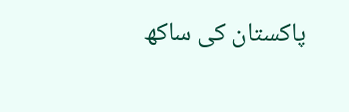پاکستان کی ساکھ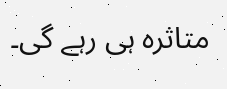متاثرہ ہی رہے گی۔